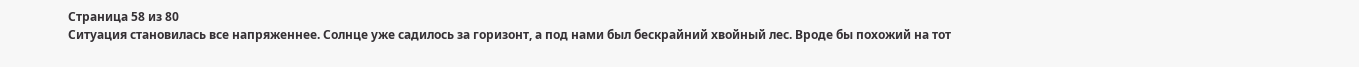Страница 58 из 80
Ситуация становилась все напряженнее. Солнце уже садилось за горизонт, а под нами был бескрайний хвойный лес. Вроде бы похожий на тот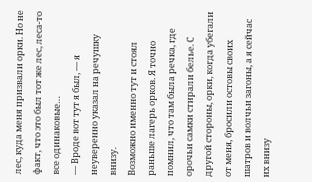лес, куда меня призвали орки. Но не факт, что это был тот же лес, леса-то все одинаковые…
— Вроде вот тут я был, — я неуверенно указал на речушку внизу.
Возможно именно тут и стоял раньше лагерь орков. Я точно помнил, что там была речка, где орочьи самки стирали белье. С другой стороны, орки, когда убегали от меня, бросили остовы своих шатров и волчьи загоны, а я сейчас их внизу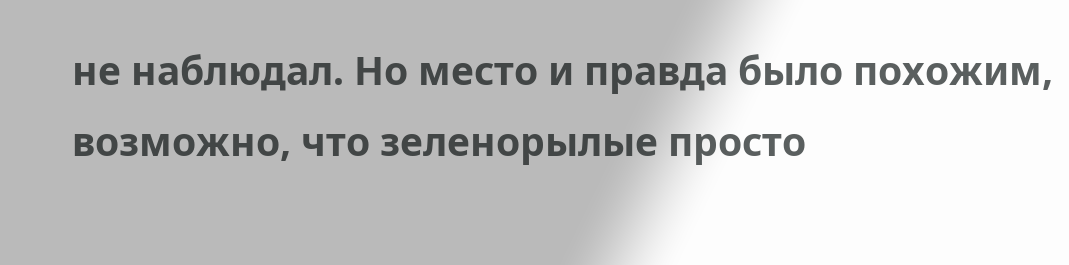не наблюдал. Но место и правда было похожим, возможно, что зеленорылые просто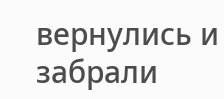вернулись и забрали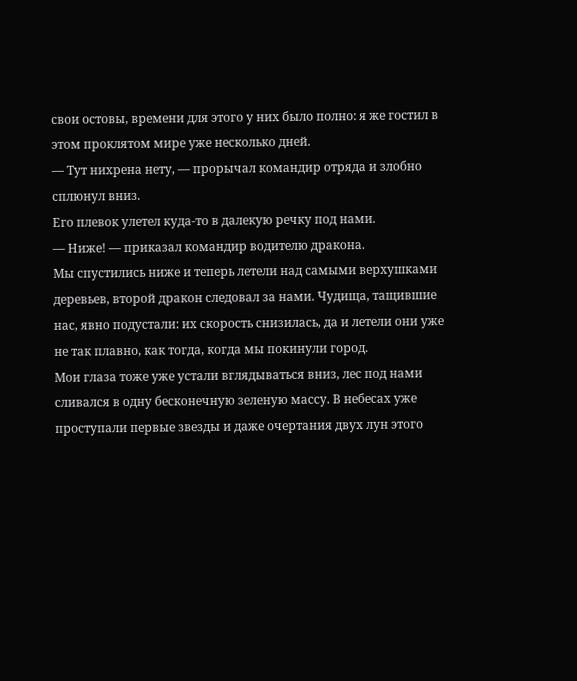свои остовы, времени для этого у них было полно: я же гостил в этом проклятом мире уже несколько дней.
— Тут нихрена нету, — прорычал командир отряда и злобно сплюнул вниз.
Его плевок улетел куда-то в далекую речку под нами.
— Ниже! — приказал командир водителю дракона.
Мы спустились ниже и теперь летели над самыми верхушками деревьев, второй дракон следовал за нами. Чудища, тащившие нас, явно подустали: их скорость снизилась, да и летели они уже не так плавно, как тогда, когда мы покинули город.
Мои глаза тоже уже устали вглядываться вниз, лес под нами сливался в одну бесконечную зеленую массу. В небесах уже проступали первые звезды и даже очертания двух лун этого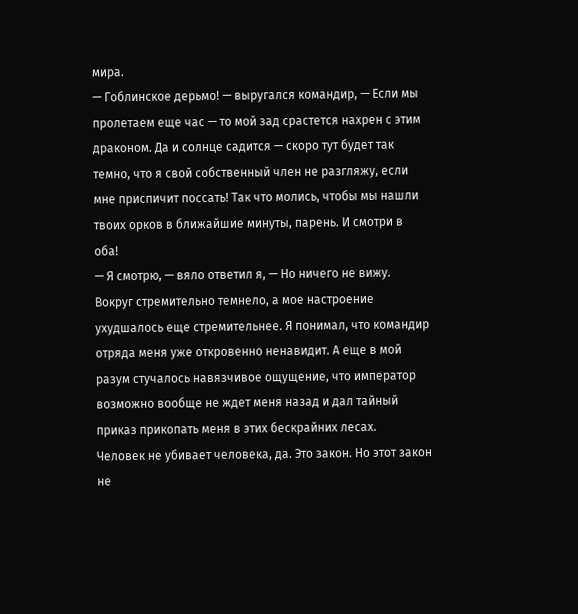мира.
— Гоблинское дерьмо! — выругался командир, — Если мы пролетаем еще час — то мой зад срастется нахрен с этим драконом. Да и солнце садится — скоро тут будет так темно, что я свой собственный член не разгляжу, если мне приспичит поссать! Так что молись, чтобы мы нашли твоих орков в ближайшие минуты, парень. И смотри в оба!
— Я смотрю, — вяло ответил я, — Но ничего не вижу.
Вокруг стремительно темнело, а мое настроение ухудшалось еще стремительнее. Я понимал, что командир отряда меня уже откровенно ненавидит. А еще в мой разум стучалось навязчивое ощущение, что император возможно вообще не ждет меня назад и дал тайный приказ прикопать меня в этих бескрайних лесах.
Человек не убивает человека, да. Это закон. Но этот закон не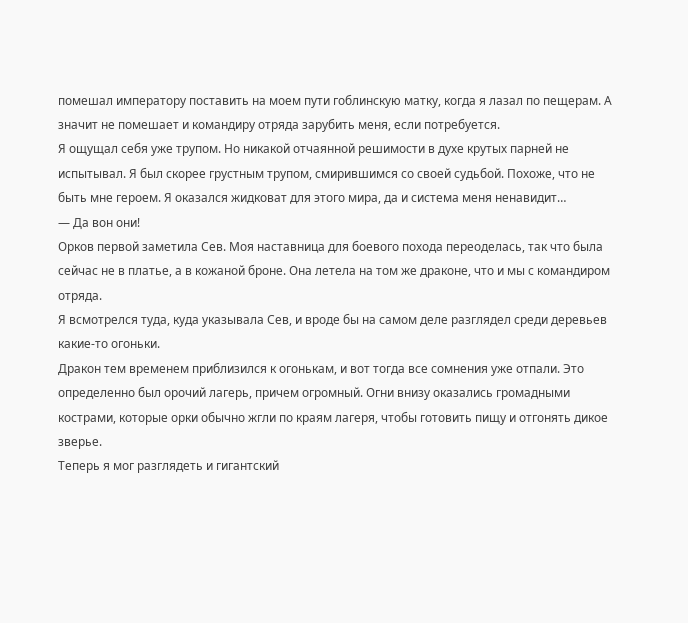помешал императору поставить на моем пути гоблинскую матку, когда я лазал по пещерам. А значит не помешает и командиру отряда зарубить меня, если потребуется.
Я ощущал себя уже трупом. Но никакой отчаянной решимости в духе крутых парней не испытывал. Я был скорее грустным трупом, смирившимся со своей судьбой. Похоже, что не быть мне героем. Я оказался жидковат для этого мира, да и система меня ненавидит…
— Да вон они!
Орков первой заметила Сев. Моя наставница для боевого похода переоделась, так что была сейчас не в платье, а в кожаной броне. Она летела на том же драконе, что и мы с командиром отряда.
Я всмотрелся туда, куда указывала Сев, и вроде бы на самом деле разглядел среди деревьев какие-то огоньки.
Дракон тем временем приблизился к огонькам, и вот тогда все сомнения уже отпали. Это определенно был орочий лагерь, причем огромный. Огни внизу оказались громадными кострами, которые орки обычно жгли по краям лагеря, чтобы готовить пищу и отгонять дикое зверье.
Теперь я мог разглядеть и гигантский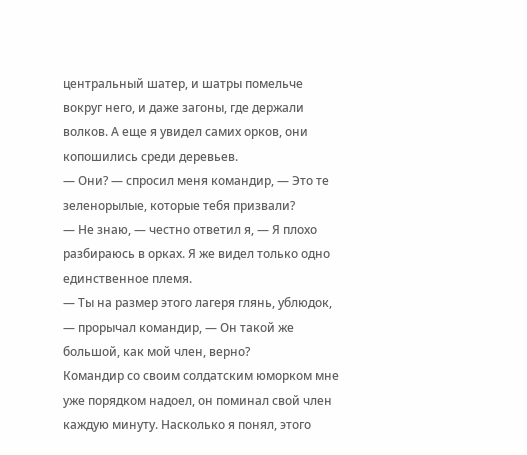центральный шатер, и шатры помельче вокруг него, и даже загоны, где держали волков. А еще я увидел самих орков, они копошились среди деревьев.
— Они? — спросил меня командир, — Это те зеленорылые, которые тебя призвали?
— Не знаю, — честно ответил я, — Я плохо разбираюсь в орках. Я же видел только одно единственное племя.
— Ты на размер этого лагеря глянь, ублюдок, — прорычал командир, — Он такой же большой, как мой член, верно?
Командир со своим солдатским юморком мне уже порядком надоел, он поминал свой член каждую минуту. Насколько я понял, этого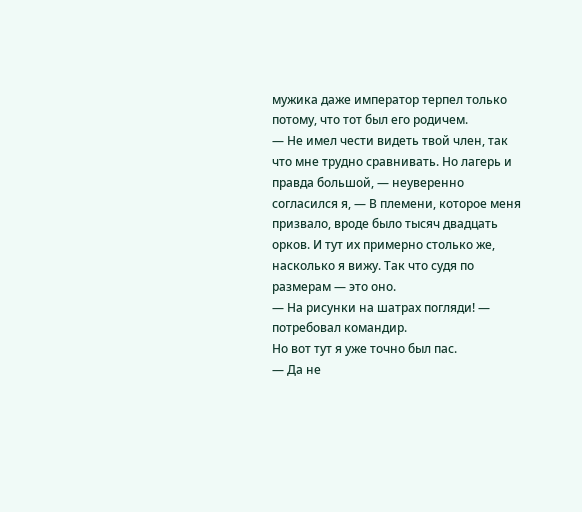мужика даже император терпел только потому, что тот был его родичем.
— Не имел чести видеть твой член, так что мне трудно сравнивать. Но лагерь и правда большой, — неуверенно согласился я, — В племени, которое меня призвало, вроде было тысяч двадцать орков. И тут их примерно столько же, насколько я вижу. Так что судя по размерам — это оно.
— На рисунки на шатрах погляди! — потребовал командир.
Но вот тут я уже точно был пас.
— Да не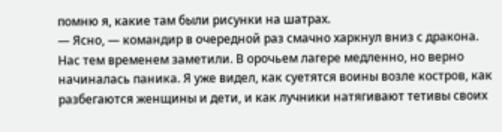помню я, какие там были рисунки на шатрах.
— Ясно, — командир в очередной раз смачно харкнул вниз с дракона.
Нас тем временем заметили. В орочьем лагере медленно, но верно начиналась паника. Я уже видел, как суетятся воины возле костров, как разбегаются женщины и дети, и как лучники натягивают тетивы своих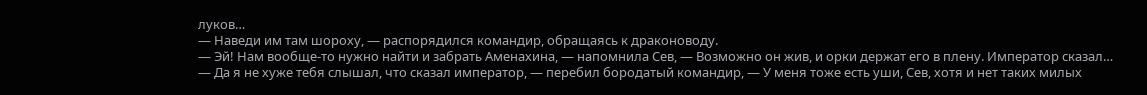луков…
— Наведи им там шороху, — распорядился командир, обращаясь к драконоводу.
— Эй! Нам вообще-то нужно найти и забрать Аменахина, — напомнила Сев, — Возможно он жив, и орки держат его в плену. Император сказал…
— Да я не хуже тебя слышал, что сказал император, — перебил бородатый командир, — У меня тоже есть уши, Сев, хотя и нет таких милых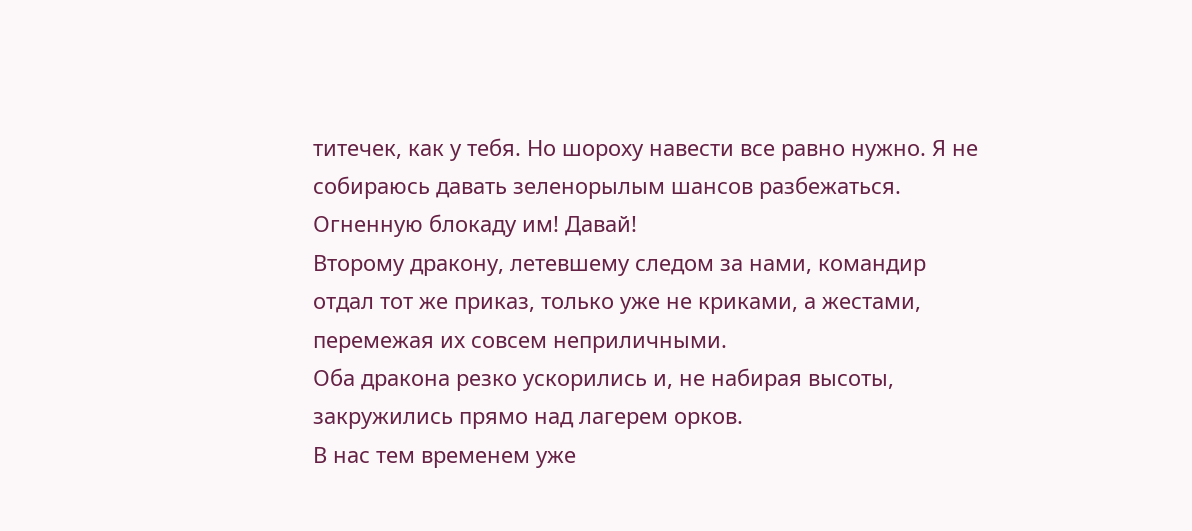титечек, как у тебя. Но шороху навести все равно нужно. Я не собираюсь давать зеленорылым шансов разбежаться. Огненную блокаду им! Давай!
Второму дракону, летевшему следом за нами, командир отдал тот же приказ, только уже не криками, а жестами, перемежая их совсем неприличными.
Оба дракона резко ускорились и, не набирая высоты, закружились прямо над лагерем орков.
В нас тем временем уже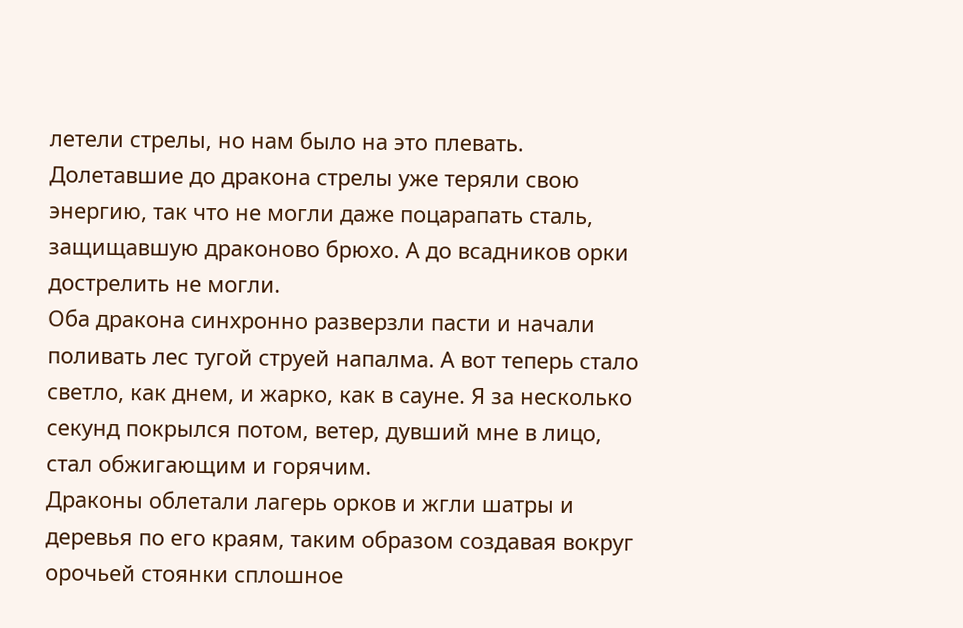летели стрелы, но нам было на это плевать. Долетавшие до дракона стрелы уже теряли свою энергию, так что не могли даже поцарапать сталь, защищавшую драконово брюхо. А до всадников орки дострелить не могли.
Оба дракона синхронно разверзли пасти и начали поливать лес тугой струей напалма. А вот теперь стало светло, как днем, и жарко, как в сауне. Я за несколько секунд покрылся потом, ветер, дувший мне в лицо, стал обжигающим и горячим.
Драконы облетали лагерь орков и жгли шатры и деревья по его краям, таким образом создавая вокруг орочьей стоянки сплошное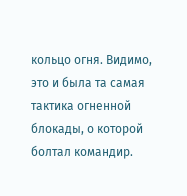кольцо огня. Видимо, это и была та самая тактика огненной блокады, о которой болтал командир.